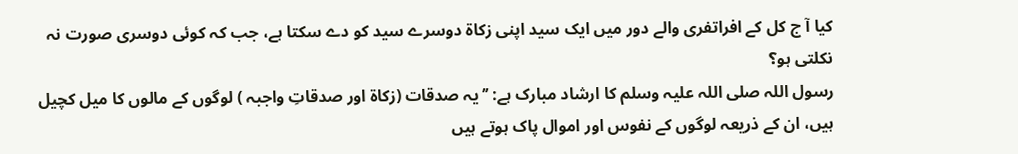کیا آ ج کل کے افراتفری والے دور میں ایک سید اپنی زکاۃ دوسرے سید کو دے سکتا ہے، جب کہ کوئی دوسری صورت نہ نکلتی ہو؟
رسول اللہ صلی اللہ علیہ وسلم کا ارشاد مبارک ہے: ’’یہ صدقات (زکاۃ اور صدقاتِ واجبہ ) لوگوں کے مالوں کا میل کچیل ہیں، ان کے ذریعہ لوگوں کے نفوس اور اموال پاک ہوتے ہیں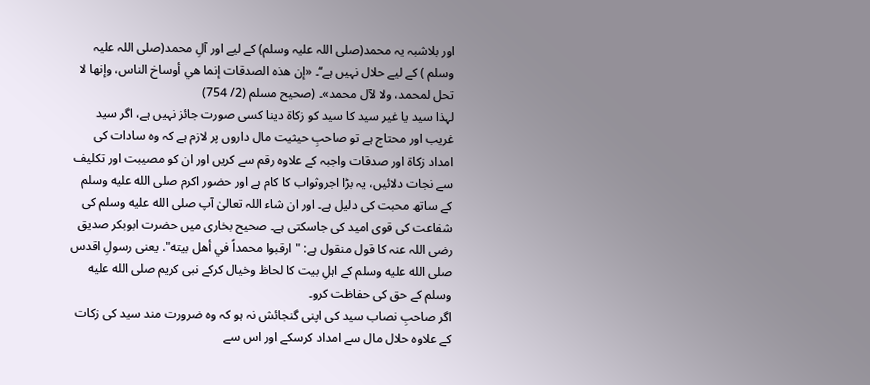اور بلاشبہ یہ محمد(صلی اللہ علیہ وسلم) کے لیے اور آلِ محمد(صلی اللہ علیہ وسلم ) کے لیے حلال نہیں ہے‘‘۔ «إن هذه الصدقات إنما هي أوساخ الناس، وإنها لا تحل لمحمد، ولا لآل محمد»۔ (صحيح مسلم (2/ 754)
لہذا سید یا غیر سید کا سید کو زکاۃ دینا کسی صورت جائز نہیں ہے، اگر سید غریب اور محتاج ہے تو صاحبِ حیثیت مال داروں پر لازم ہے کہ وہ سادات کی امداد زکاۃ اور صدقات واجبہ کے علاوہ رقم سے کریں اور ان کو مصیبت اور تکلیف سے نجات دلائیں، یہ بڑا اجروثواب کا کام ہے اور حضور اکرم صلى الله عليه وسلم کے ساتھ محبت کی دلیل ہے۔ اور ان شاء اللہ تعالیٰ آپ صلى الله عليه وسلم کی شفاعت کی قوی امید کی جاسکتی ہے۔ صحیح بخاری میں حضرت ابوبکر صدیق رضی اللہ عنہ کا قول منقول ہے: "ارقبوا محمداً في أهل بيته". یعنی رسولِ اقدس صلى الله عليه وسلم کے اہلِ بیت کا لحاظ وخیال کرکے نبی کریم صلى الله عليه وسلم کے حق کی حفاظت کرو۔
اگر صاحبِ نصاب سید کی اپنی گنجائش نہ ہو کہ وہ ضرورت مند سید کی زکات کے علاوہ حلال مال سے امداد کرسکے اور اس سے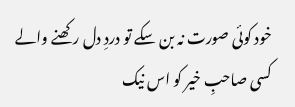خود کوئی صورت نہ بن سکے تو دردِ دل رکھنے والے کسی صاحبِ خیر کو اس نیک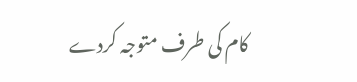کام کی طرف متوجہ کردے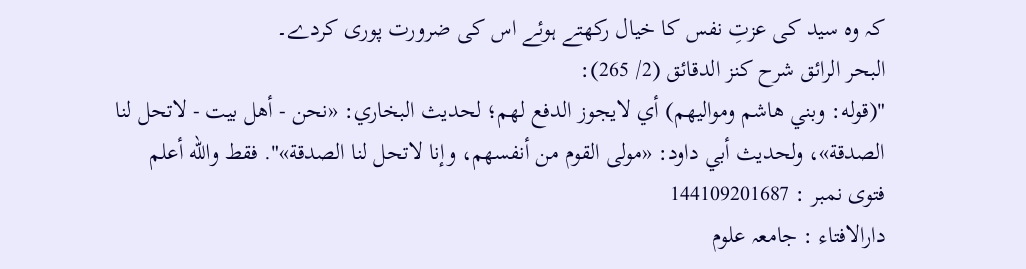کہ وہ سید کی عزتِ نفس کا خیال رکھتے ہوئے اس کی ضرورت پوری کردے۔
البحر الرائق شرح كنز الدقائق (2/ 265):
"(قوله: وبني هاشم ومواليهم) أي لايجوز الدفع لهم؛ لحديث البخاري: «نحن - أهل بيت - لاتحل لنا الصدقة»، ولحديث أبي داود: «مولى القوم من أنفسهم، وإنا لاتحل لنا الصدقة»". فقط والله أعلم
فتوی نمبر : 144109201687
دارالافتاء : جامعہ علوم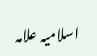اسلامیہ علامہ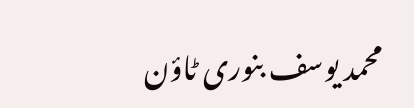محمد یوسف بنوری ٹاؤن